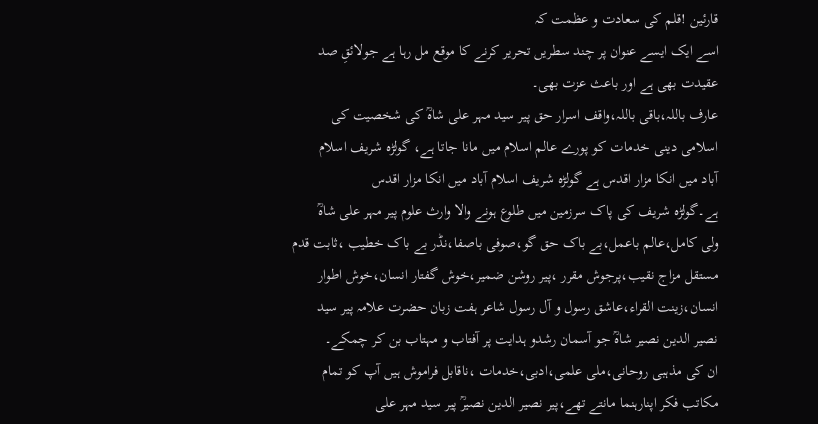قارئین !قلم کی سعادت و عظمت کہ
اسے ایک ایسے عنوان پر چند سطریں تحریر کرنے کا موقع مل رہا ہے جولائقِ صد
عقیدت بھی ہے اور باعث عزت بھی۔
عارف باللہ،باقی باللہ،واقف اسرار حق پیر سید مہر علی شاہؒ کی شخصیت کی
اسلامی دینی خدمات کو پورے عالم اسلام میں مانا جاتا ہے، گولڑہ شریف اسلام
آباد میں انکا مزار اقدس ہے گولڑہ شریف اسلام آباد میں انکا مزار اقدس
ہے۔گولڑہ شریف کی پاک سرزمین میں طلوع ہونے والا وارث علوم پیر مہر علی شاہؒ
ولی کامل،عالم باعمل،بے باک حق گو،صوفی باصفا،نڈر بے باک خطیب ،ثابت قدم
مستقل مزاج نقیب،پرجوش مقرر ،پیر روشن ضمیر،خوش گفتار انسان،خوش اطوار
انسان،زینت القراء،عاشق رسول و آل رسول شاعر ہفت زبان حضرت علامہ پیر سید
نصیر الدین نصیر شاہؒ جو آسمان رشدو ہدایت پر آفتاب و مہتاب بن کر چمکے۔
ان کی مذہبی روحانی،ملی علمی،ادبی،خدمات ،ناقابل فراموش ہیں آپ کو تمام
مکاتب فکر اپنارہنما مانتے تھے،پیر نصیر الدین نصیرؒ پیر سید مہر علی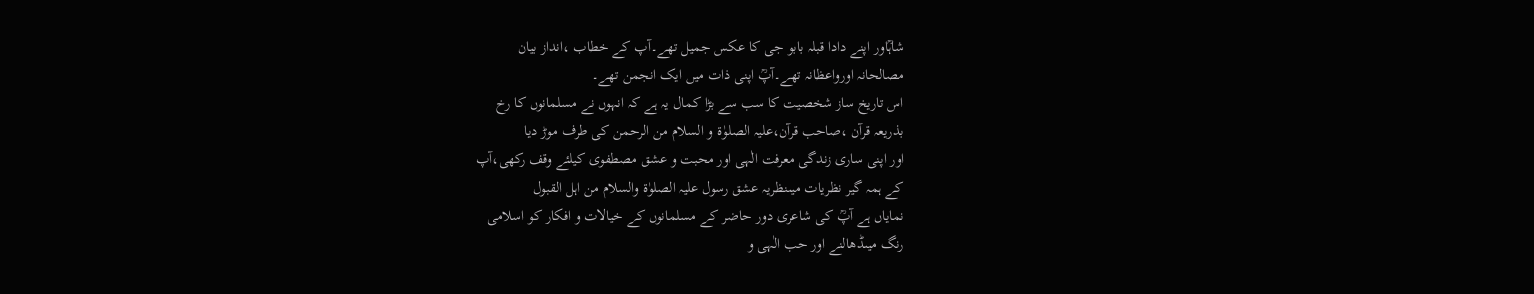شاہؒاور اپنے دادا قبلہ بابو جی کا عکس جمیل تھے۔آپ کے خطاب ،انداز بیان
مصالحانہ اورواعظانہ تھے۔آپؒ اپنی ذات میں ایک انجمن تھے۔
اس تاریخ ساز شخصیت کا سب سے بڑا کمال یہ ہے کہ انہوں نے مسلمانوں کا رخ
بذریعہ قرآن ،صاحب قرآن،علیہ الصلوٰة و السلام من الرحمن کی طرف موڑ دیا
اور اپنی ساری زندگی معرفت الٰہی اور محبت و عشق مصطفوی کیلئے وقف رکھی،آپ
کے ہمہ گیر نظریات میںنظریہ عشق رسول علیہ الصلوٰة والسلام من اہل القبول
نمایاں ہے آپؒ کی شاعری دور حاضر کے مسلمانوں کے خیالات و افکار کو اسلامی
رنگ میںڈھالنے اور حب الٰہی و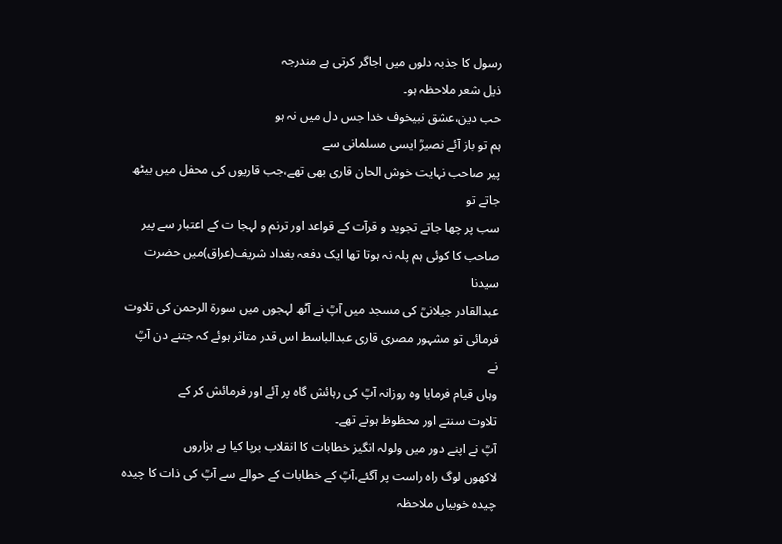رسول کا جذبہ دلوں میں اجاگر کرتی ہے مندرجہ
ذیل شعر ملاحظہ ہو۔
حب دین،عشق نبیخوف خدا جس دل میں نہ ہو
ہم تو باز آئے نصیرؒ ایسی مسلمانی سے
پیر صاحب نہایت خوش الحان قاری بھی تھے،جب قاریوں کی محفل میں بیٹھ جاتے تو
سب پر چھا جاتے تجوید و قرآت کے قواعد اور ترنم و لہجا ت کے اعتبار سے پیر
صاحب کا کوئی ہم پلہ نہ ہوتا تھا ایک دفعہ بغداد شریف(عراق)میں حضرت سیدنا
عبدالقادر جیلانیؒ کی مسجد میں آپؒ نے آٹھ لہجوں میں سورة الرحمن کی تلاوت
فرمائی تو مشہور مصری قاری عبدالباسط اس قدر متاثر ہوئے کہ جتنے دن آپؒ نے
وہاں قیام فرمایا وہ روزانہ آپؒ کی رہائش گاہ پر آئے اور فرمائش کر کے
تلاوت سنتے اور محظوظ ہوتے تھے۔
آپؒ نے اپنے دور میں ولولہ انگیز خطابات کا انقلاب برپا کیا ہے ہزاروں
لاکھوں لوگ راہ راست پر آگئے،آپؒ کے خطابات کے حوالے سے آپؒ کی ذات کا چیدہ
چیدہ خوبیاں ملاحظہ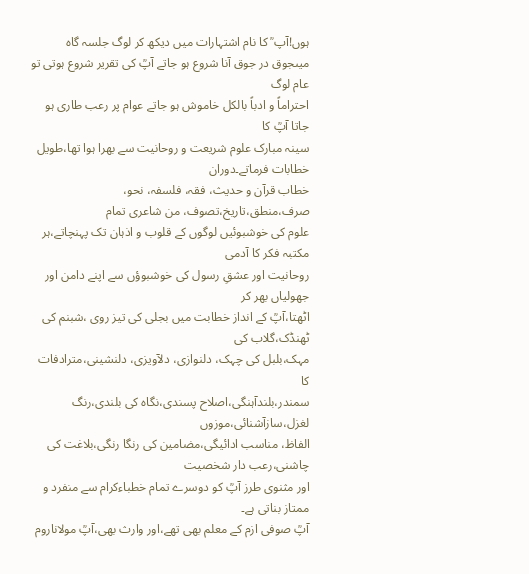ہوں!آپ ؒ کا نام اشتہارات میں دیکھ کر لوگ جلسہ گاہ
میںجوق در جوق آنا شروع ہو جاتے آپؒ کی تقریر شروع ہوتی تو عام لوگ
احتراماً و ادباً بالکل خاموش ہو جاتے عوام پر رعب طاری ہو جاتا آپؒ کا
سینہ مبارک علوم شریعت و روحانیت سے بھرا ہوا تھا،طویل خطابات فرماتے۔دوران
خطاب قرآن و حدیث، فقہ، فلسفہ، نحو، صرف،منطق،تاریخ،تصوف، من شاعری تمام
علوم کی خوشبوئیں لوگوں کے قلوب و اذہان تک پہنچاتے،ہر مکتبہ فکر کا آدمی
روحانیت اور عشقِ رسول کی خوشبوؤں سے اپنے دامن اور جھولیاں بھر کر
اٹھتا،آپؒ کے انداز خطابت میں بجلی کی تیز روی ،شبنم کی ٹھنڈک،گلاب کی
مہک،بلبل کی چہک، دلنوازی، دلآویزی، دلنشینی،مترادفات کا
سمندر،بلندآہنگی،اصلاح پسندی،نگاہ کی بلندی،رنگ لغزل،سازآشنائی،موزوں
الفاظ، مناسب ادائیگی،مضامین کی رنگا رنگی،بلاغت کی چاشنی،رعب دار شخصیت
اور مثنوی طرز آپؒ کو دوسرے تمام خطباءکرام سے منفرد و ممتاز بناتی ہے۔
آپؒ صوفی ازم کے معلم بھی تھے،اور وارث بھی،آپؒ مولاناروم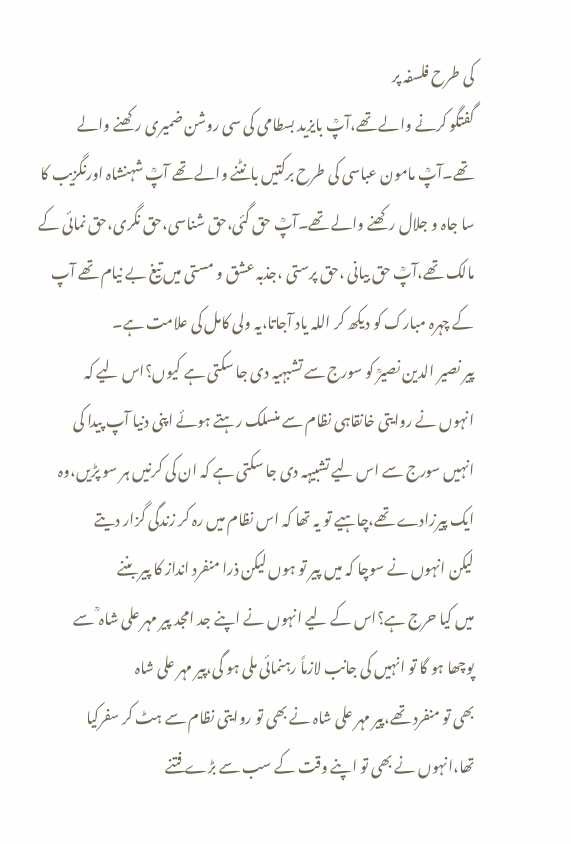کی طرح فلسفہ پر
گفتگو کرنے والے تھے،آپؒ بایزید بسطامی کی سی روشن ضمیری رکھنے والے
تھے۔آپؒ مامون عباسی کی طرح برکتیں بانٹنے والے تھے آپؒ شہنشاہ اورنگزیب کا
سا جاہ و جلال رکھنے والے تھے۔آپؒ حق گئی،حق شناسی،حق نگری،حق نمائی کے
مالک تھے،آپؒ حق بیانی ،حق پرستی ،جذبہ عشق و مستی میں تیغ بے نیام تھے آپ
کے چہرہ مبارک کو دیکھ کر اللہ یاد آجاتا،یہ ولی کامل کی علامت ہے۔
پیر نصیر الدین نصیرؒ کو سورج سے تشبہیہ دی جا سکتی ہے کیوں؟اس لیے کہ
انہوں نے روایتی خانقاہی نظام سے منسلک رہتے ہوئے اپنی دنیا آپ پیدا کی
انہیں سورج سے اس لیے تشبیہہ دی جا سکتی ہے کہ ان کی کرنیں ہر سو پڑیں،وہ
ایک پیرزادے تھے،چاہیے تو یہ تھا کہ اس نظام میں رہ کر زندگی گزار دیتے
لیکن انہوں نے سوچا کہ میں پیر تو ہوں لیکن ذرا منفرد انداز کا پیر بننے
میں کیا حرج ہے؟اس کے لیے انہوں نے اپنے جد امجد پیر مہر علی شاہ ؒ سے
پوچھا ہو گا تو انہیں کی جانب لازماً رہنمائی ملی ہو گی،پیر مہر علی شاہ
بھی تو منفرد تھے،پیر مہر علی شاہ نے بھی تو روایتی نظام سے ہٹ کر سفرکیا
تھا،انہوں نے بھی تو اپنے وقت کے سب سے بڑے فتنے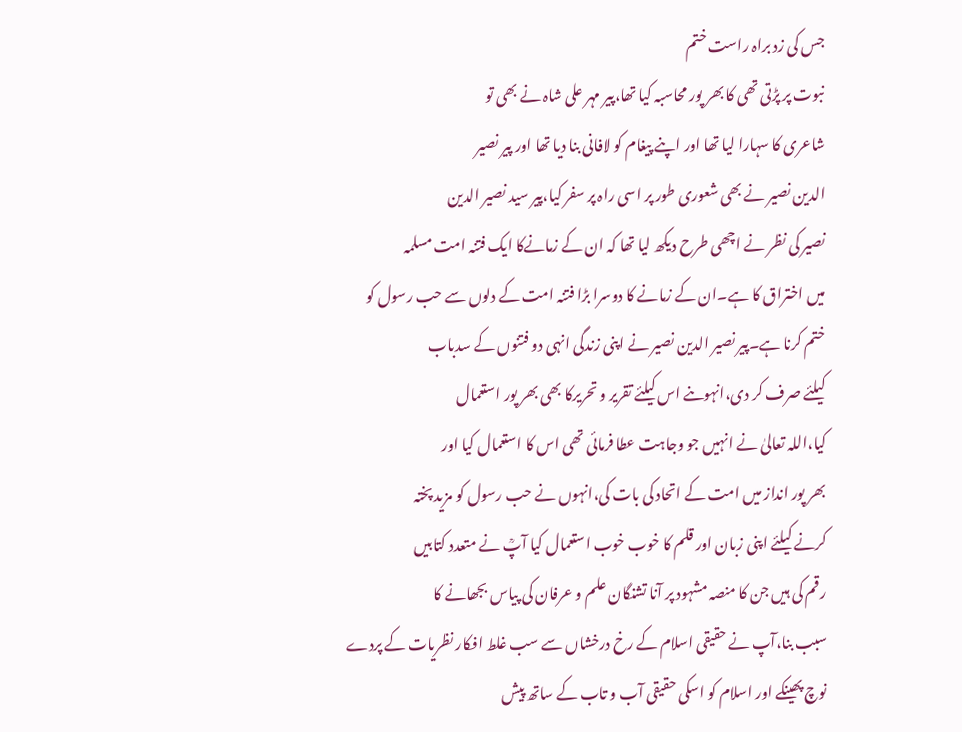جس کی زد براہ راست ختم
نبوت پر پڑتی تھی کا بھر پور محاسبہ کیا تھا،پیر مہر علی شاہ نے بھی تو
شاعری کا سہارا لیا تھا اور اپنے پیغام کو لافانی بنا دیا تھا اور پیر نصیر
الدین نصیر نے بھی شعوری طور پر اسی راہ پر سفر کیا،پیر سید نصیر الدین
نصیر کی نظر نے اچھی طرح دیکھ لیا تھا کہ ان کے زمانےکا ایک فتنہ امت مسلمہ
میں اختراق کا ہے۔ان کے زمانے کا دوسرا بڑا فتنہ امت کے دلوں سے حب رسول کو
ختم کرنا ہے۔پیر نصیر الدین نصیر نے اپنی زندگی انہی دو فتنوں کے سدباب
کیلئے صرف کر دی،انہوںنے اس کیلئے تقریر و تحریرکا بھی بھر پور استعمال
کیا،اللہ تعالیٰ نے انہیں جو وجاہت عطا فرمائی تھی اس کا استعمال کیا اور
بھر پور انداز میں امت کے اتحاد کی بات کی،انہوں نے حب رسول کو مزید پختہ
کرنے کیلئے اپنی زبان اور قلم کا خوب خوب استعمال کیا آپؒ نے متعدد کتابیں
رقم کی ہیں جن کا منصہ مشہود پر آنا تشنگان علم و عرفان کی پیاس بجھانے کا
سبب بنا،آپ نے حقیقی اسلام کے رخ درخشاں سے سب غلط افکار نظریات کے پردے
نوچ پھینکے اور اسلام کو اسکی حقیقی آب و تاب کے ساتھ پیش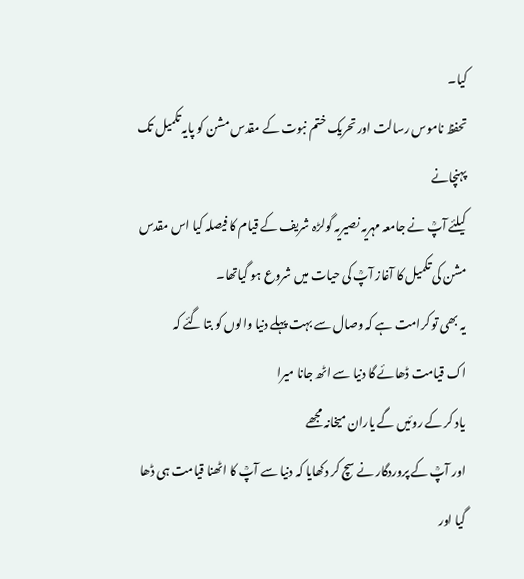کیا۔
تحفظ ناموس رسالت اور تحریک ختم نبوت کے مقدس مشن کو پایہ تکمیل تک پہنچانے
کیلئے آپؒ نے جامعہ مہریہ نصیریہ گولڑہ شریف کے قیام کا فیصلہ کیا اس مقدس
مشن کی تکمیل کا آغاز آپؒ کی حیات میں شروع ہو گیاتھا۔
یہ بھی تو کرامت ہے کہ وصال سے بہت پہلے دنیا والوں کو بتا گئے کہ
اک قیامت ڈھائے گا دنیا سے اٹھ جانا میرا
یاد کر کے روئیں گے یاران میخانہ مجھے
اور آپؒ کے پروردگار نے سچ کر دکھایا کہ دنیا سے آپؒ کا اٹھنا قیامت ہی ڈھا
گیا اور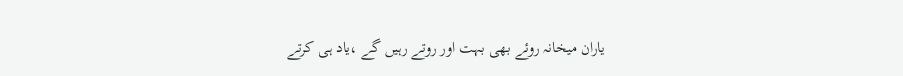یاران میخانہ روئے بھی بہت اور روتے رہیں گے ،یاد ہی کرتے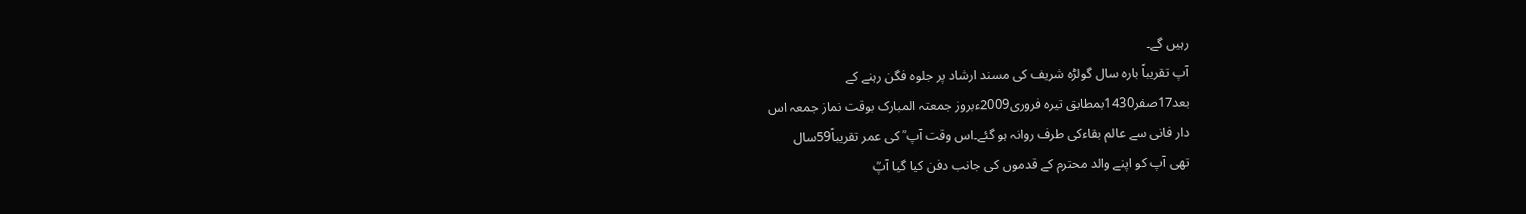رہیں گے۔
آپ تقریباً بارہ سال گولڑہ شریف کی مسند ارشاد پر جلوہ فگن رہنے کے
بعد17صفر1430بمطابق تیرہ فروری2009ءبروز جمعتہ المبارک بوقت نماز جمعہ اس
دار فانی سے عالم بقاءکی طرف روانہ ہو گئے۔اس وقت آپ ؒ کی عمر تقریباً59سال
تھی آپ کو اپنے والد محترم کے قدموں کی جانب دفن کیا گیا آپؒ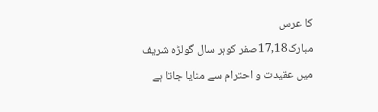کا عرس
مبارک17,18صفر کوہر سال گولڑہ شریف میں عقیدت و احترام سے منایا جاتا ہے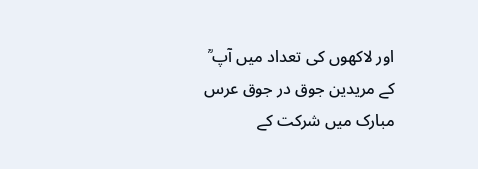اور لاکھوں کی تعداد میں آپ ؒ کے مریدین جوق در جوق عرس مبارک میں شرکت کے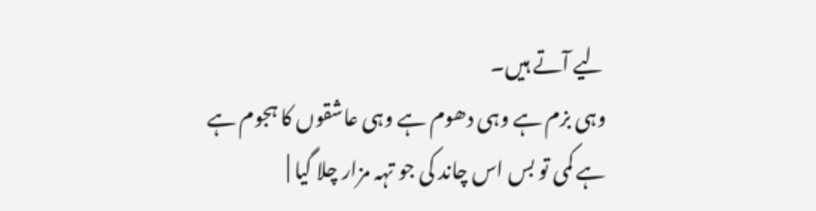لیے آتے ہیں۔
وہی بزم ہے وہی دھوم ہے وہی عاشقوں کا ہجوم ہے
ہے کمی تو بس اس چاند کی جو تہہ مزار چلا گیا |